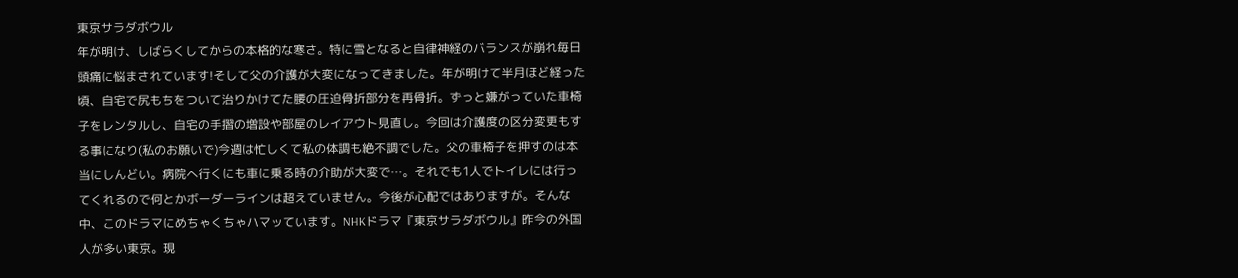東京サラダボウル
年が明け、しばらくしてからの本格的な寒さ。特に雪となると自律神経のバランスが崩れ毎日頭痛に悩まされています!そして父の介護が大変になってきました。年が明けて半月ほど経った頃、自宅で尻もちをついて治りかけてた腰の圧迫骨折部分を再骨折。ずっと嫌がっていた車椅子をレンタルし、自宅の手摺の増設や部屋のレイアウト見直し。今回は介護度の区分変更もする事になり(私のお願いで)今週は忙しくて私の体調も絶不調でした。父の車椅子を押すのは本当にしんどい。病院へ行くにも車に乗る時の介助が大変で…。それでも1人でトイレには行ってくれるので何とかボーダーラインは超えていません。今後が心配ではありますが。そんな中、このドラマにめちゃくちゃハマッています。NHKドラマ『東京サラダボウル』昨今の外国人が多い東京。現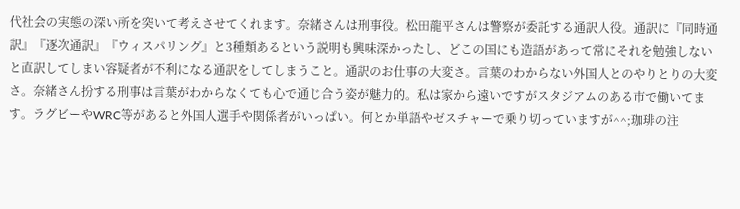代社会の実態の深い所を突いて考えさせてくれます。奈緒さんは刑事役。松田龍平さんは警察が委託する通訳人役。通訳に『同時通訳』『逐次通訳』『ウィスパリング』と3種類あるという説明も興味深かったし、どこの国にも造語があって常にそれを勉強しないと直訳してしまい容疑者が不利になる通訳をしてしまうこと。通訳のお仕事の大変さ。言葉のわからない外国人とのやりとりの大変さ。奈緒さん扮する刑事は言葉がわからなくても心で通じ合う姿が魅力的。私は家から遠いですがスタジアムのある市で働いてます。ラグビーやWRC等があると外国人選手や関係者がいっぱい。何とか単語やゼスチャーで乗り切っていますが^^;珈琲の注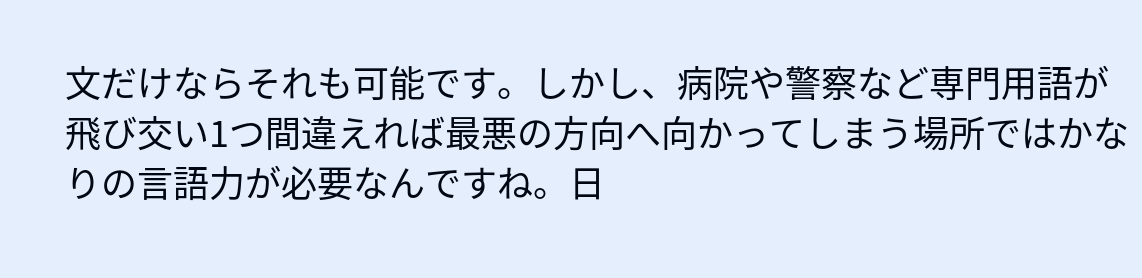文だけならそれも可能です。しかし、病院や警察など専門用語が飛び交い1つ間違えれば最悪の方向へ向かってしまう場所ではかなりの言語力が必要なんですね。日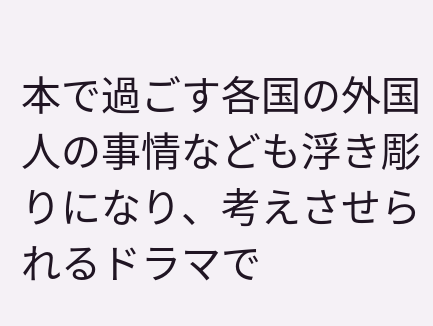本で過ごす各国の外国人の事情なども浮き彫りになり、考えさせられるドラマで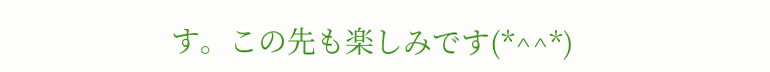す。この先も楽しみです(*^^*)